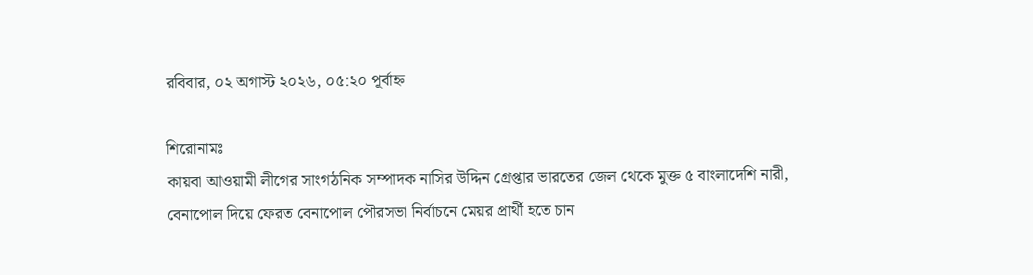রবিবার, ০২ অগাস্ট ২০২৬, ০৫:২০ পূর্বাহ্ন

শিরোনামঃ
কায়বা আওয়ামী লীগের সাংগঠনিক সম্পাদক নাসির উদ্দিন গ্রেপ্তার ভারতের জেল থেকে মুক্ত ৫ বাংলাদেশি নারী, বেনাপোল দিয়ে ফেরত বেনাপোল পৌরসভা নির্বাচনে মেয়র প্রার্থী হতে চান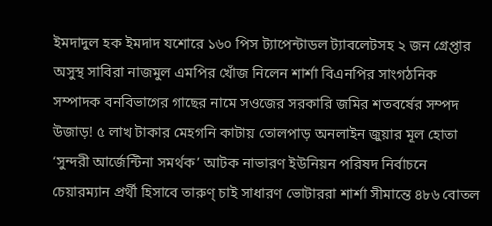ইমদাদুল হক ইমদাদ যশোরে ১৬০ পিস ট্যাপেন্টাডল ট্যাবলেটসহ ২ জন গ্রেপ্তার অসুস্থ সাবিরা নাজমুল এমপির খোঁজ নিলেন শার্শা বিএনপির সাংগঠনিক সম্পাদক বনবিভাগের গাছের নামে সওজের সরকারি জমির শতবর্ষের সম্পদ উজাড়! ৫ লাখ টাকার মেহগনি কাটায় তোলপাড় অনলাইন জুয়ার মূল হোতা ‘সুন্দরী আর্জেন্টিনা সমর্থক’ আটক নাভারণ ইউনিয়ন পরিষদ নির্বাচনে চেয়ারম্যান প্রর্থী হিসাবে তারুণ্ চাই সাধারণ ভোটাররা শার্শা সীমান্তে ৪৮৬ বোতল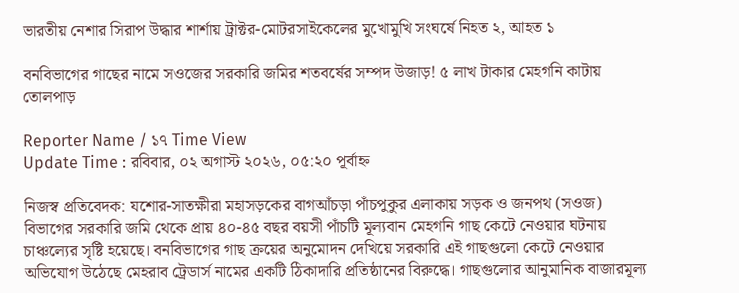ভারতীয় নেশার সিরাপ উদ্ধার শার্শায় ট্রাক্টর-মোটরসাইকেলের মুখোমুখি সংঘর্ষে নিহত ২, আহত ১

বনবিভাগের গাছের নামে সওজের সরকারি জমির শতবর্ষের সম্পদ উজাড়! ৫ লাখ টাকার মেহগনি কাটায় তোলপাড়

Reporter Name / ১৭ Time View
Update Time : রবিবার, ০২ অগাস্ট ২০২৬, ০৫:২০ পূর্বাহ্ন

নিজস্ব প্রতিবেদক: যশোর-সাতক্ষীরা মহাসড়কের বাগআঁচড়া পাঁচপুকুর এলাকায় সড়ক ও জনপথ (সওজ) বিভাগের সরকারি জমি থেকে প্রায় ৪০-৪৫ বছর বয়সী পাঁচটি মূল্যবান মেহগনি গাছ কেটে নেওয়ার ঘটনায় চাঞ্চল্যের সৃষ্টি হয়েছে। বনবিভাগের গাছ ক্রয়ের অনুমোদন দেখিয়ে সরকারি এই গাছগুলো কেটে নেওয়ার অভিযোগ উঠেছে মেহরাব ট্রেডার্স নামের একটি ঠিকাদারি প্রতিষ্ঠানের বিরুদ্ধে। গাছগুলোর আনুমানিক বাজারমূল্য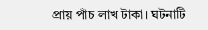প্রায় পাঁচ লাখ টাকা। ঘটনাটি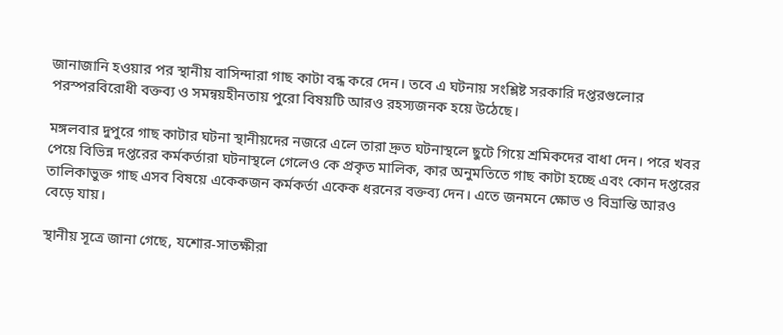জানাজানি হওয়ার পর স্থানীয় বাসিন্দারা গাছ কাটা বন্ধ করে দেন। তবে এ ঘটনায় সংশ্লিষ্ট সরকারি দপ্তরগুলোর পরস্পরবিরোধী বক্তব্য ও সমন্বয়হীনতায় পুরো বিষয়টি আরও রহস্যজনক হয়ে উঠেছে।

মঙ্গলবার দুপুরে গাছ কাটার ঘটনা স্থানীয়দের নজরে এলে তারা দ্রুত ঘটনাস্থলে ছুটে গিয়ে শ্রমিকদের বাধা দেন। পরে খবর পেয়ে বিভিন্ন দপ্তরের কর্মকর্তারা ঘটনাস্থলে গেলেও কে প্রকৃত মালিক, কার অনুমতিতে গাছ কাটা হচ্ছে এবং কোন দপ্তরের তালিকাভুক্ত গাছ এসব বিষয়ে একেকজন কর্মকর্তা একেক ধরনের বক্তব্য দেন। এতে জনমনে ক্ষোভ ও বিভ্রান্তি আরও বেড়ে যায়।

স্থানীয় সূত্রে জানা গেছে, যশোর-সাতক্ষীরা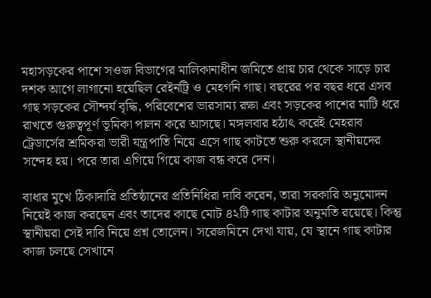মহাসড়কের পাশে সওজ বিভাগের মালিকানাধীন জমিতে প্রায় চার থেকে সাড়ে চার দশক আগে লাগানো হয়েছিল রেইনট্রি ও মেহগনি গাছ। বছরের পর বছর ধরে এসব গাছ সড়কের সৌন্দর্য বৃদ্ধি, পরিবেশের ভারসাম্য রক্ষা এবং সড়কের পাশের মাটি ধরে রাখতে গুরুত্বপূর্ণ ভূমিকা পালন করে আসছে। মঙ্গলবার হঠাৎ করেই মেহরাব ট্রেডার্সের শ্রমিকরা ভারী যন্ত্রপাতি নিয়ে এসে গাছ কাটতে শুরু করলে স্থানীয়দের সন্দেহ হয়। পরে তারা এগিয়ে গিয়ে কাজ বন্ধ করে দেন।

বাধার মুখে ঠিকাদারি প্রতিষ্ঠানের প্রতিনিধিরা দাবি করেন, তারা সরকারি অনুমোদন নিয়েই কাজ করছেন এবং তাদের কাছে মোট ৪২টি গাছ কাটার অনুমতি রয়েছে। কিন্তু স্থানীয়রা সেই দাবি নিয়ে প্রশ্ন তোলেন। সরেজমিনে দেখা যায়, যে স্থানে গাছ কাটার কাজ চলছে সেখানে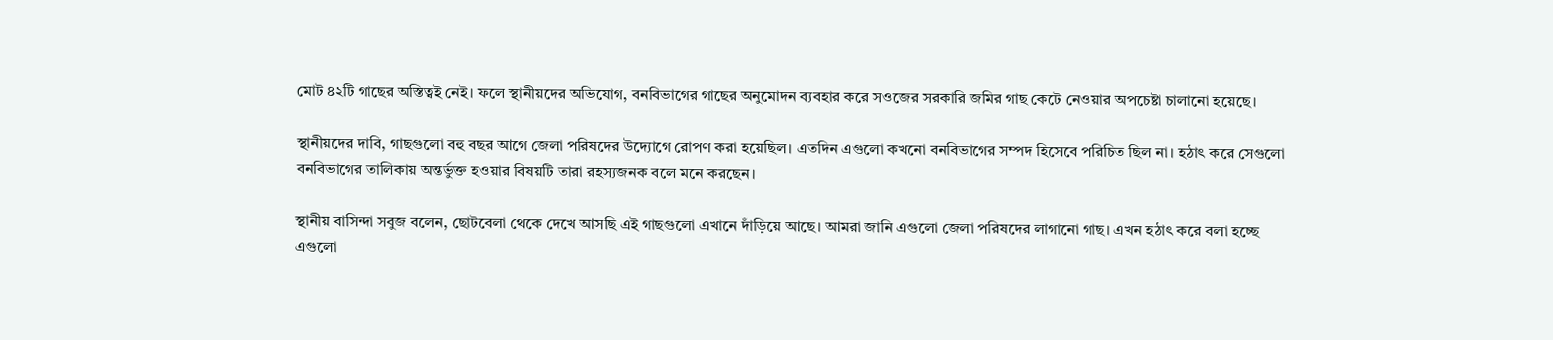মোট ৪২টি গাছের অস্তিত্বই নেই। ফলে স্থানীয়দের অভিযোগ, বনবিভাগের গাছের অনুমোদন ব্যবহার করে সওজের সরকারি জমির গাছ কেটে নেওয়ার অপচেষ্টা চালানো হয়েছে।

স্থানীয়দের দাবি, গাছগুলো বহু বছর আগে জেলা পরিষদের উদ্যোগে রোপণ করা হয়েছিল। এতদিন এগুলো কখনো বনবিভাগের সম্পদ হিসেবে পরিচিত ছিল না। হঠাৎ করে সেগুলো বনবিভাগের তালিকায় অন্তর্ভুক্ত হওয়ার বিষয়টি তারা রহস্যজনক বলে মনে করছেন।

স্থানীয় বাসিন্দা সবুজ বলেন, ছোটবেলা থেকে দেখে আসছি এই গাছগুলো এখানে দাঁড়িয়ে আছে। আমরা জানি এগুলো জেলা পরিষদের লাগানো গাছ। এখন হঠাৎ করে বলা হচ্ছে এগুলো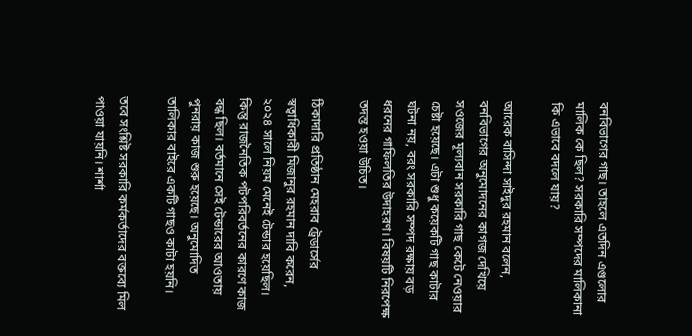বনবিভাগের গাছ। তাহলে এতদিন এগুলোর মালিক কে ছিল? সরকারি সম্পদের মালিকানা কি এভাবে বদলে যায়?

আরেক বাসিন্দা সাইদুর রহমান বলেন, বনবিভাগের অনুমোদনের কাগজ দেখিয়ে সওজের মূল্যবান সরকারি গাছ কেটে নেওয়ার চেষ্টা হয়েছে। এটা শুধু কয়েকটি গাছ কাটার ঘটনা নয়, বরং সরকারি সম্পদ রক্ষায় বড় ধরনের গাফিলতির উদাহরণ। বিষয়টি নিরপেক্ষ তদন্ত হওয়া উচিত।

ঠিকাদারি প্রতিষ্ঠান মেহরাব ট্রেডার্সের স্বত্বাধিকারী মিজানুর রহমান দাবি করেন, ২০২৪ সালে নিয়ম মেনেই টেন্ডার হয়েছিল। কিন্তু রাজনৈতিক পটপরিবর্তনের কারণে কাজ বন্ধ ছিল। বর্তমানে সেই টেন্ডারের আওতায় পুনরায় কাজ শুরু হয়েছে। অনুমোদিত তালিকার বাইরে একটি গাছও কাটা হয়নি।

তবে সংশ্লিষ্ট সরকারি কর্মকর্তাদের বক্তব্যে মিল পাওয়া যায়নি। শার্শা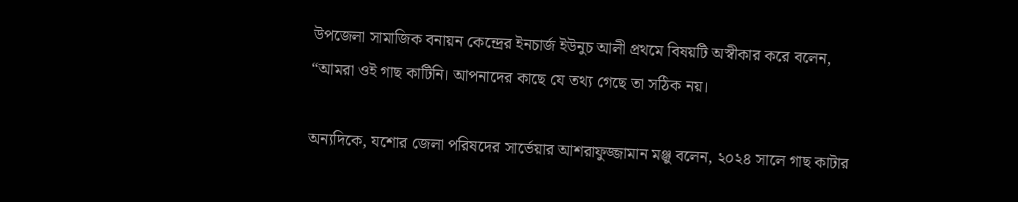উপজেলা সামাজিক বনায়ন কেন্দ্রের ইনচার্জ ইউনুচ আলী প্রথমে বিষয়টি অস্বীকার করে বলেন,
“আমরা ওই গাছ কাটিনি। আপনাদের কাছে যে তথ্য গেছে তা সঠিক নয়।

অন্যদিকে, যশোর জেলা পরিষদের সার্ভেয়ার আশরাফুজ্জামান মঞ্জু বলেন, ২০২৪ সালে গাছ কাটার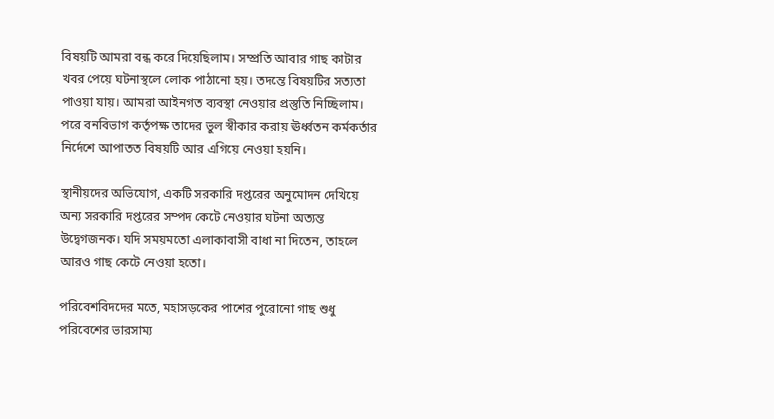বিষয়টি আমরা বন্ধ করে দিয়েছিলাম। সম্প্রতি আবার গাছ কাটার খবর পেয়ে ঘটনাস্থলে লোক পাঠানো হয়। তদন্তে বিষয়টির সত্যতা পাওয়া যায়। আমরা আইনগত ব্যবস্থা নেওয়ার প্রস্তুতি নিচ্ছিলাম। পরে বনবিভাগ কর্তৃপক্ষ তাদের ভুল স্বীকার করায় ঊর্ধ্বতন কর্মকর্তার নির্দেশে আপাতত বিষয়টি আর এগিয়ে নেওয়া হয়নি।

স্থানীয়দের অভিযোগ, একটি সরকারি দপ্তরের অনুমোদন দেখিয়ে অন্য সরকারি দপ্তরের সম্পদ কেটে নেওয়ার ঘটনা অত্যন্ত উদ্বেগজনক। যদি সময়মতো এলাকাবাসী বাধা না দিতেন, তাহলে আরও গাছ কেটে নেওয়া হতো।

পরিবেশবিদদের মতে, মহাসড়কের পাশের পুরোনো গাছ শুধু পরিবেশের ভারসাম্য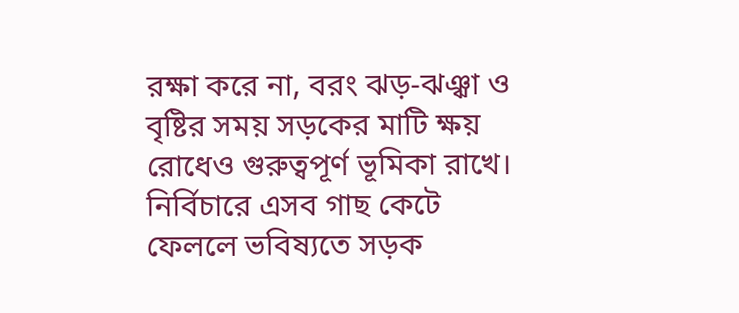রক্ষা করে না, বরং ঝড়-ঝঞ্ঝা ও বৃষ্টির সময় সড়কের মাটি ক্ষয় রোধেও গুরুত্বপূর্ণ ভূমিকা রাখে। নির্বিচারে এসব গাছ কেটে ফেললে ভবিষ্যতে সড়ক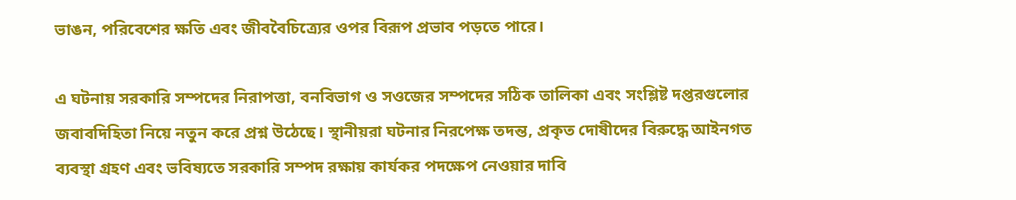ভাঙন, পরিবেশের ক্ষতি এবং জীববৈচিত্র্যের ওপর বিরূপ প্রভাব পড়তে পারে।

এ ঘটনায় সরকারি সম্পদের নিরাপত্তা, বনবিভাগ ও সওজের সম্পদের সঠিক তালিকা এবং সংশ্লিষ্ট দপ্তরগুলোর জবাবদিহিতা নিয়ে নতুন করে প্রশ্ন উঠেছে। স্থানীয়রা ঘটনার নিরপেক্ষ তদন্ত, প্রকৃত দোষীদের বিরুদ্ধে আইনগত ব্যবস্থা গ্রহণ এবং ভবিষ্যতে সরকারি সম্পদ রক্ষায় কার্যকর পদক্ষেপ নেওয়ার দাবি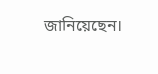জানিয়েছেন।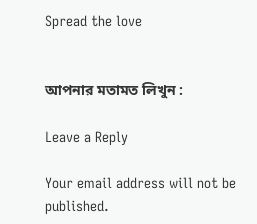Spread the love


আপনার মতামত লিখুন :

Leave a Reply

Your email address will not be published.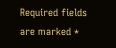Required fields are marked *